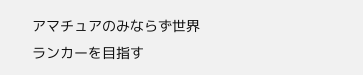アマチュアのみならず世界ランカーを目指す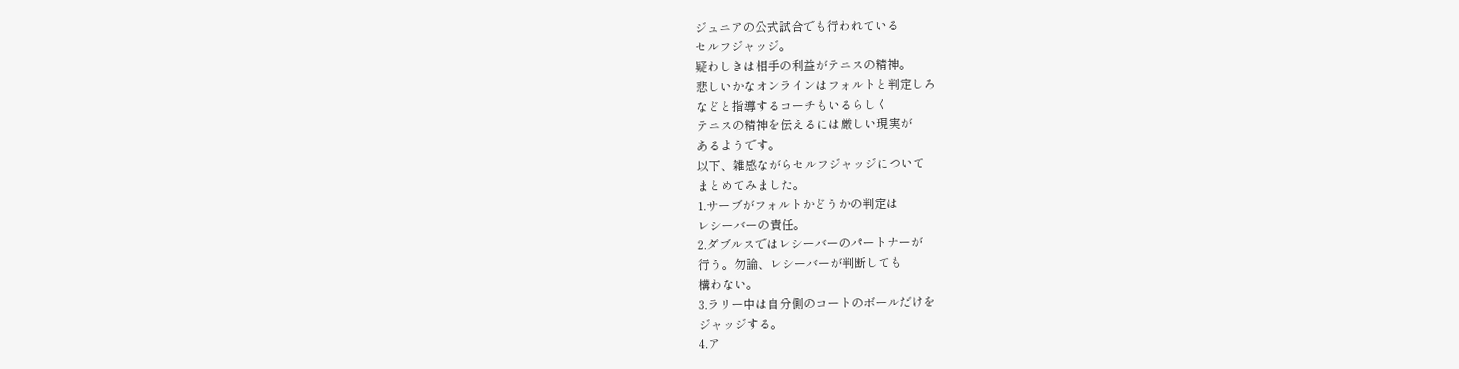ジュニアの公式試合でも行われている
セルフジャッジ。
疑わしきは相手の利益がテニスの精神。
悲しいかなオンラインはフォルトと判定しろ
などと指導するコーチもいるらしく
テニスの精神を伝えるには厳しい現実が
あるようです。
以下、雑感ながらセルフジャッジについて
まとめてみました。
1.サーブがフォルトかどうかの判定は
レシーバーの責任。
2.ダブルスではレシーバーのパートナーが
行う。勿論、レシーバーが判断しても
構わない。
3.ラリー中は自分側のコートのボールだけを
ジャッジする。
4.ア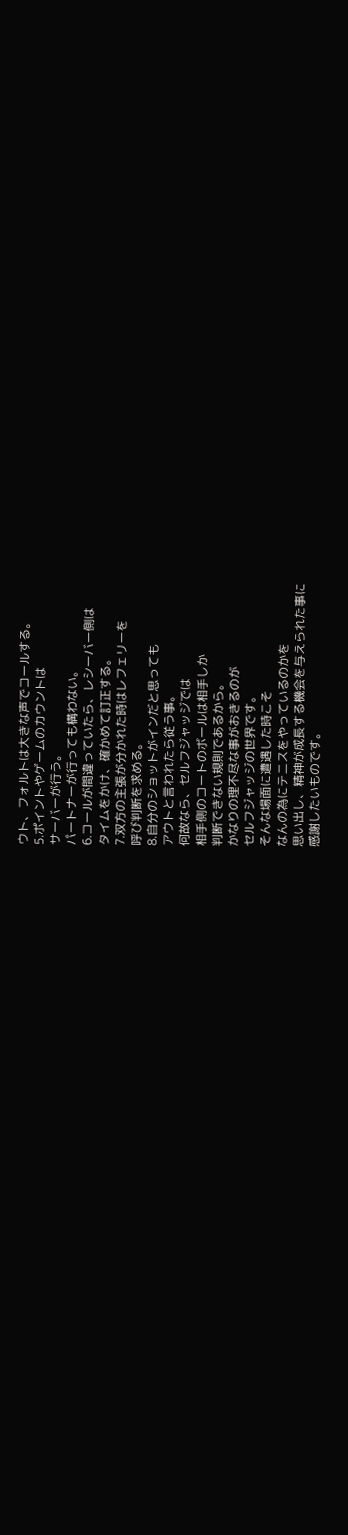ウト、フォルトは大きな声でコールする。
5.ポイントやゲームのカウントは
サーバーが行う。
パートナーが行っても構わない。
6.コールが間違っていたら、レシーバー側は
タイムをかけ、確かめて訂正する。
7.双方の主張が分かれた時はレフェリーを
呼び判断を求める。
8.自分のショットがインだと思っても
アウトと言われたら従う事。
何故なら、セルフジャッジでは
相手側のコートのボールは相手しか
判断できない規則であるから。
かなりの理不尽な事がおきるのが
セルフジャッジの世界です。
そんな場面に遭遇した時こそ
なんの為にテニスをやっているのかを
思い出し、精神が成長する機会を与えられた事に
感謝したいものです。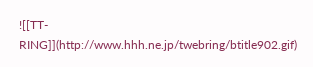![[TT-RING]](http://www.hhh.ne.jp/twebring/btitle902.gif)